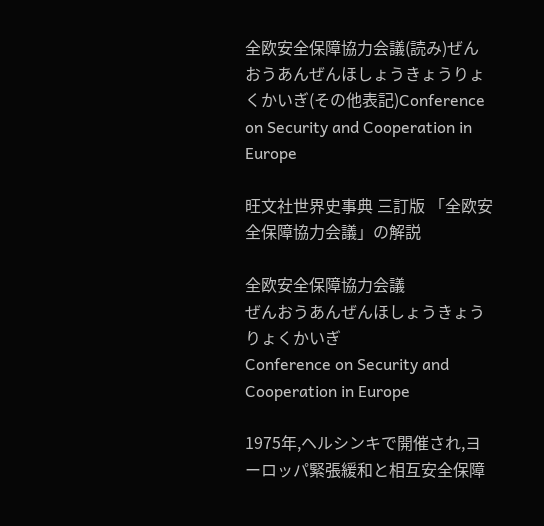全欧安全保障協力会議(読み)ぜんおうあんぜんほしょうきょうりょくかいぎ(その他表記)Conference on Security and Cooperation in Europe

旺文社世界史事典 三訂版 「全欧安全保障協力会議」の解説

全欧安全保障協力会議
ぜんおうあんぜんほしょうきょうりょくかいぎ
Conference on Security and Cooperation in Europe

1975年,ヘルシンキで開催され,ヨーロッパ緊張緩和と相互安全保障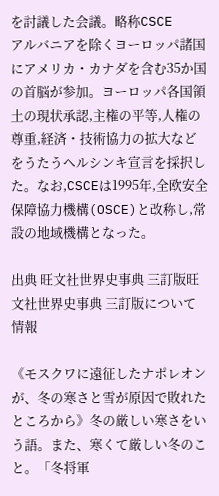を討議した会議。略称CSCE
アルバニアを除くヨーロッパ諸国にアメリカ・カナダを含む35か国の首脳が参加。ヨーロッパ各国領土の現状承認,主権の平等,人権の尊重,経済・技術協力の拡大などをうたうヘルシンキ宣言を採択した。なお,CSCEは1995年,全欧安全保障協力機構(OSCE)と改称し,常設の地域機構となった。

出典 旺文社世界史事典 三訂版旺文社世界史事典 三訂版について 情報

《モスクワに遠征したナポレオンが、冬の寒さと雪が原因で敗れたところから》冬の厳しい寒さをいう語。また、寒くて厳しい冬のこと。「冬将軍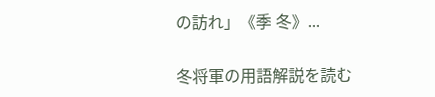の訪れ」《季 冬》...

冬将軍の用語解説を読む